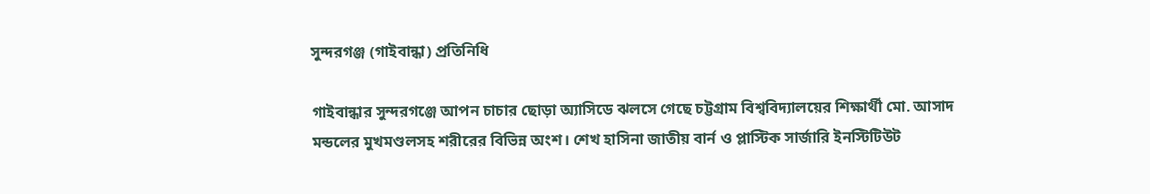সুন্দরগঞ্জ (গাইবান্ধা) প্রতিনিধি

গাইবান্ধার সুন্দরগঞ্জে আপন চাচার ছোড়া অ্যাসিডে ঝলসে গেছে চট্টগ্রাম বিশ্ববিদ্যালয়ের শিক্ষার্থী মো. আসাদ মন্ডলের মুখমণ্ডলসহ শরীরের বিভিন্ন অংশ। শেখ হাসিনা জাতীয় বার্ন ও প্লাস্টিক সার্জারি ইনস্টিটিউট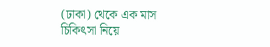(ঢাকা) থেকে এক মাস চিকিৎসা নিয়ে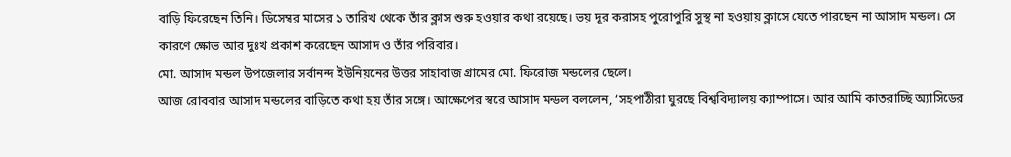বাড়ি ফিরেছেন তিনি। ডিসেম্বর মাসের ১ তারিখ থেকে তাঁর ক্লাস শুরু হওয়ার কথা রয়েছে। ভয় দূর করাসহ পুরোপুরি সুস্থ না হওয়ায় ক্লাসে যেতে পারছেন না আসাদ মন্ডল। সে কারণে ক্ষোভ আর দুঃখ প্রকাশ করেছেন আসাদ ও তাঁর পরিবার।
মো. আসাদ মন্ডল উপজেলার সর্বানন্দ ইউনিয়নের উত্তর সাহাবাজ গ্রামের মো. ফিরোজ মন্ডলের ছেলে।
আজ রোববার আসাদ মন্ডলের বাড়িতে কথা হয় তাঁর সঙ্গে। আক্ষেপের স্বরে আসাদ মন্ডল বললেন, ‘সহপাঠীরা ঘুরছে বিশ্ববিদ্যালয় ক্যাম্পাসে। আর আমি কাতরাচ্ছি অ্যাসিডের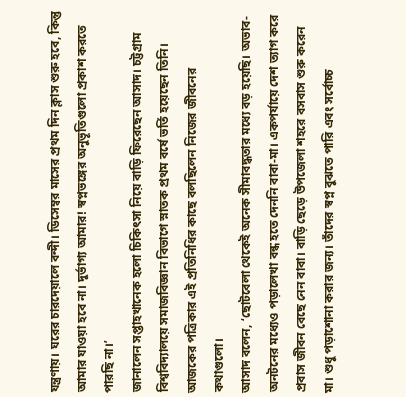যন্ত্রণায়। ঘরের চারদেয়ালে বন্দী। ডিসেম্বর মাসের প্রথম দিন ক্লাস শুরু হবে, কিন্তু আমার যাওয়া হবে না। দুর্ভাগ্য আমার! স্বপ্নভঙ্গের অনুভূতিগুলো প্রকাশ করতে পারছি না।’
জানালেন সপ্তাহখানেক হলো চিকিৎসা নিয়ে বাড়ি ফিরেছেন আসাদ। চট্টগ্রাম বিশ্ববিদ্যালয়ে সমাজবিজ্ঞান বিভাগে স্নাতক প্রথম বর্ষে ভর্তি হয়েছেন তিনি। আজকের পত্রিকার এই প্রতিনিধির কাছে বলছিলেন নিজের জীবনের কথাগুলো।
আসাদ বলেন, ‘ছোটবেলা থেকেই অনেক সীমাবদ্ধতার মধ্যে বড় হয়েছি। অভাব-অনটনের মধ্যেও পড়ালেখা বন্ধ হতে দেননি বাবা-মা। একপর্যায়ে দেশ ত্যাগ করে প্রবাস জীবন বেছে নেন বাবা। বাড়ি ছেড়ে উপজেলা শহরে বসবাস শুরু করেন মা। শুধু পড়াশোনা করার জন্য। তাঁদের স্বপ্ন বুঝতে পারি এবং সর্বোচ্চ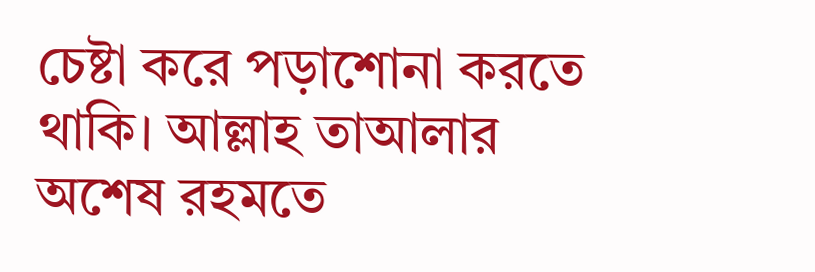চেষ্টা করে পড়াশোনা করতে থাকি। আল্লাহ তাআলার অশেষ রহমতে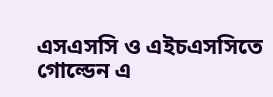এসএসসি ও এইচএসসিতে গোল্ডেন এ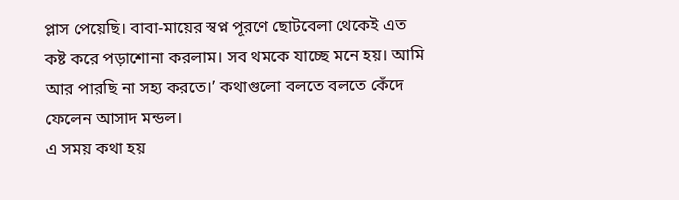প্লাস পেয়েছি। বাবা-মায়ের স্বপ্ন পূরণে ছোটবেলা থেকেই এত কষ্ট করে পড়াশোনা করলাম। সব থমকে যাচ্ছে মনে হয়। আমি আর পারছি না সহ্য করতে।’ কথাগুলো বলতে বলতে কেঁদে ফেলেন আসাদ মন্ডল।
এ সময় কথা হয়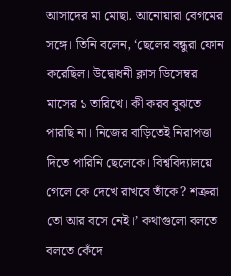আসাদের মা মোছা. আনোয়ারা বেগমের সঙ্গে। তিনি বলেন, ‘ছেলের বন্ধুরা ফোন করেছিল। উদ্বোধনী ক্লাস ডিসেম্বর মাসের ১ তারিখে। কী করব বুঝতে পারছি না। নিজের বাড়িতেই নিরাপত্তা দিতে পারিনি ছেলেকে। বিশ্ববিদ্যালয়ে গেলে কে দেখে রাখবে তাঁকে? শত্রুরা তো আর বসে নেই।’ কথাগুলো বলতে বলতে কেঁদে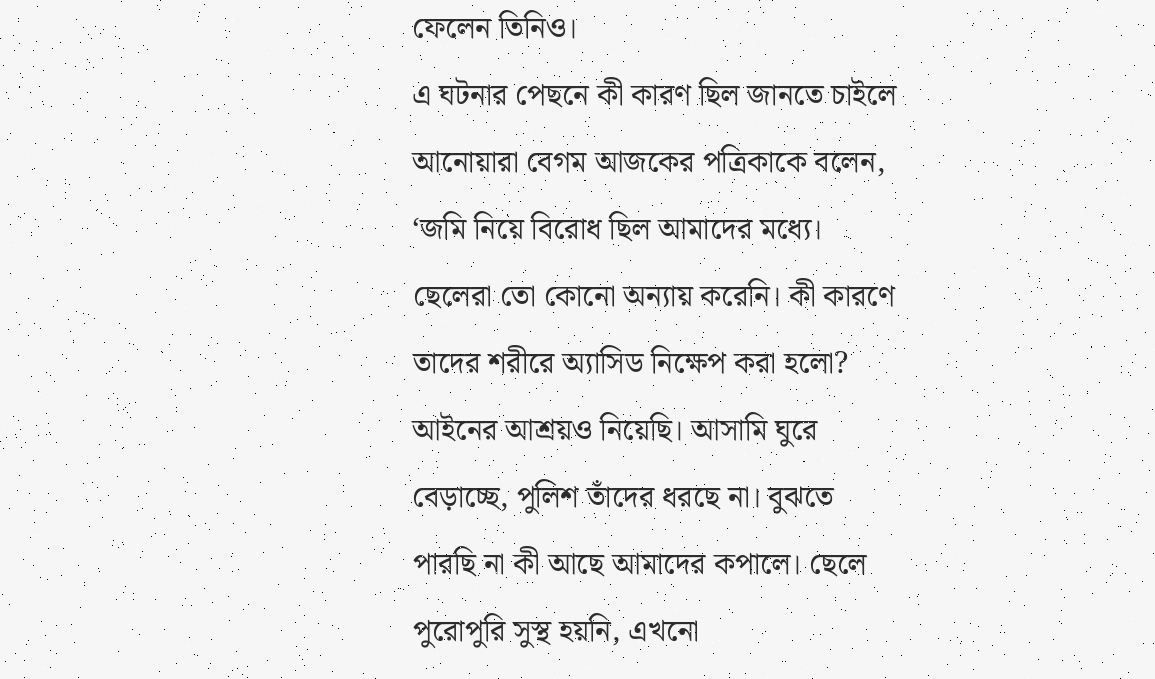ফেলেন তিনিও।
এ ঘটনার পেছনে কী কারণ ছিল জানতে চাইলে আনোয়ারা বেগম আজকের পত্রিকাকে বলেন, ‘জমি নিয়ে বিরোধ ছিল আমাদের মধ্যে। ছেলেরা তো কোনো অন্যায় করেনি। কী কারণে তাদের শরীরে অ্যাসিড নিক্ষেপ করা হলো? আইনের আশ্রয়ও নিয়েছি। আসামি ঘুরে বেড়াচ্ছে, পুলিশ তাঁদের ধরছে না। বুঝতে পারছি না কী আছে আমাদের কপালে। ছেলে পুরোপুরি সুস্থ হয়নি, এখনো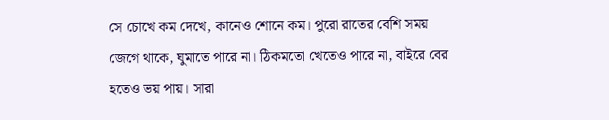সে চোখে কম দেখে, কানেও শোনে কম। পুরো রাতের বেশি সময় জেগে থাকে, ঘুমাতে পারে না। ঠিকমতো খেতেও পারে না, বাইরে বের হতেও ভয় পায়। সারা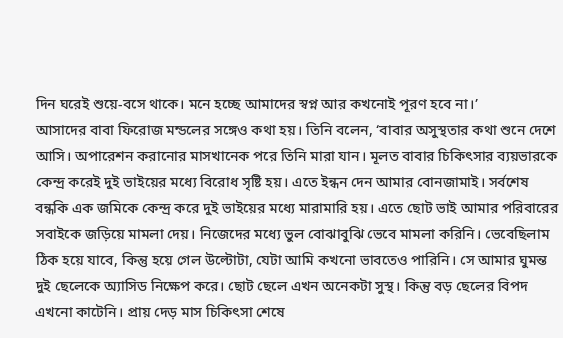দিন ঘরেই শুয়ে-বসে থাকে। মনে হচ্ছে আমাদের স্বপ্ন আর কখনোই পূরণ হবে না।’
আসাদের বাবা ফিরোজ মন্ডলের সঙ্গেও কথা হয়। তিনি বলেন, ‘বাবার অসুস্থতার কথা শুনে দেশে আসি। অপারেশন করানোর মাসখানেক পরে তিনি মারা যান। মূলত বাবার চিকিৎসার ব্যয়ভারকে কেন্দ্র করেই দুই ভাইয়ের মধ্যে বিরোধ সৃষ্টি হয়। এতে ইন্ধন দেন আমার বোনজামাই। সর্বশেষ বন্ধকি এক জমিকে কেন্দ্র করে দুই ভাইয়ের মধ্যে মারামারি হয়। এতে ছোট ভাই আমার পরিবারের সবাইকে জড়িয়ে মামলা দেয়। নিজেদের মধ্যে ভুল বোঝাবুঝি ভেবে মামলা করিনি। ভেবেছিলাম ঠিক হয়ে যাবে, কিন্তু হয়ে গেল উল্টোটা, যেটা আমি কখনো ভাবতেও পারিনি। সে আমার ঘুমন্ত দুই ছেলেকে অ্যাসিড নিক্ষেপ করে। ছোট ছেলে এখন অনেকটা সুস্থ। কিন্তু বড় ছেলের বিপদ এখনো কাটেনি। প্রায় দেড় মাস চিকিৎসা শেষে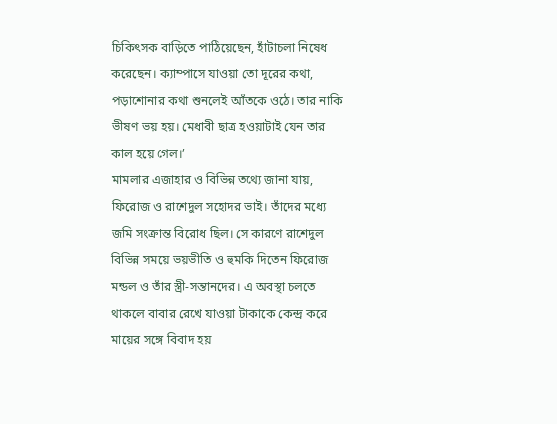চিকিৎসক বাড়িতে পাঠিয়েছেন, হাঁটাচলা নিষেধ করেছেন। ক্যাম্পাসে যাওয়া তো দূরের কথা, পড়াশোনার কথা শুনলেই আঁতকে ওঠে। তার নাকি ভীষণ ভয় হয়। মেধাবী ছাত্র হওয়াটাই যেন তার কাল হয়ে গেল।’
মামলার এজাহার ও বিভিন্ন তথ্যে জানা যায়, ফিরোজ ও রাশেদুল সহোদর ভাই। তাঁদের মধ্যে জমি সংক্রান্ত বিরোধ ছিল। সে কারণে রাশেদুল বিভিন্ন সময়ে ভয়ভীতি ও হুমকি দিতেন ফিরোজ মন্ডল ও তাঁর স্ত্রী-সন্তানদের। এ অবস্থা চলতে থাকলে বাবার রেখে যাওয়া টাকাকে কেন্দ্র করে মায়ের সঙ্গে বিবাদ হয়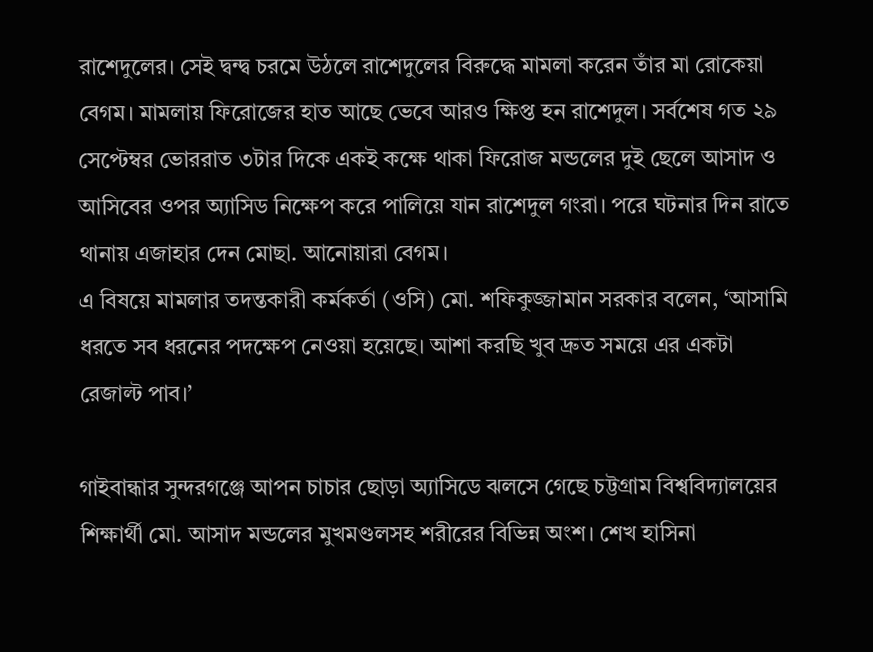রাশেদুলের। সেই দ্বন্দ্ব চরমে উঠলে রাশেদুলের বিরুদ্ধে মামলা করেন তাঁর মা রোকেয়া বেগম। মামলায় ফিরোজের হাত আছে ভেবে আরও ক্ষিপ্ত হন রাশেদুল। সর্বশেষ গত ২৯ সেপ্টেম্বর ভোররাত ৩টার দিকে একই কক্ষে থাকা ফিরোজ মন্ডলের দুই ছেলে আসাদ ও আসিবের ওপর অ্যাসিড নিক্ষেপ করে পালিয়ে যান রাশেদুল গংরা। পরে ঘটনার দিন রাতে থানায় এজাহার দেন মোছা. আনোয়ারা বেগম।
এ বিষয়ে মামলার তদন্তকারী কর্মকর্তা (ওসি) মো. শফিকুজ্জামান সরকার বলেন, ‘আসামি ধরতে সব ধরনের পদক্ষেপ নেওয়া হয়েছে। আশা করছি খুব দ্রুত সময়ে এর একটা রেজাল্ট পাব।’

গাইবান্ধার সুন্দরগঞ্জে আপন চাচার ছোড়া অ্যাসিডে ঝলসে গেছে চট্টগ্রাম বিশ্ববিদ্যালয়ের শিক্ষার্থী মো. আসাদ মন্ডলের মুখমণ্ডলসহ শরীরের বিভিন্ন অংশ। শেখ হাসিনা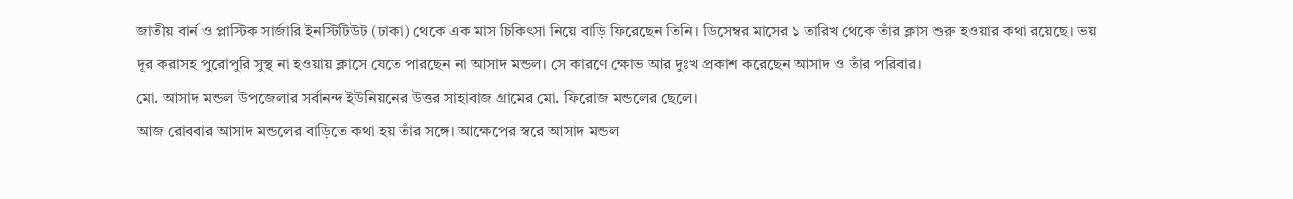জাতীয় বার্ন ও প্লাস্টিক সার্জারি ইনস্টিটিউট (ঢাকা) থেকে এক মাস চিকিৎসা নিয়ে বাড়ি ফিরেছেন তিনি। ডিসেম্বর মাসের ১ তারিখ থেকে তাঁর ক্লাস শুরু হওয়ার কথা রয়েছে। ভয় দূর করাসহ পুরোপুরি সুস্থ না হওয়ায় ক্লাসে যেতে পারছেন না আসাদ মন্ডল। সে কারণে ক্ষোভ আর দুঃখ প্রকাশ করেছেন আসাদ ও তাঁর পরিবার।
মো. আসাদ মন্ডল উপজেলার সর্বানন্দ ইউনিয়নের উত্তর সাহাবাজ গ্রামের মো. ফিরোজ মন্ডলের ছেলে।
আজ রোববার আসাদ মন্ডলের বাড়িতে কথা হয় তাঁর সঙ্গে। আক্ষেপের স্বরে আসাদ মন্ডল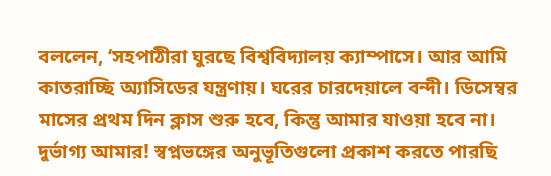বললেন, ‘সহপাঠীরা ঘুরছে বিশ্ববিদ্যালয় ক্যাম্পাসে। আর আমি কাতরাচ্ছি অ্যাসিডের যন্ত্রণায়। ঘরের চারদেয়ালে বন্দী। ডিসেম্বর মাসের প্রথম দিন ক্লাস শুরু হবে, কিন্তু আমার যাওয়া হবে না। দুর্ভাগ্য আমার! স্বপ্নভঙ্গের অনুভূতিগুলো প্রকাশ করতে পারছি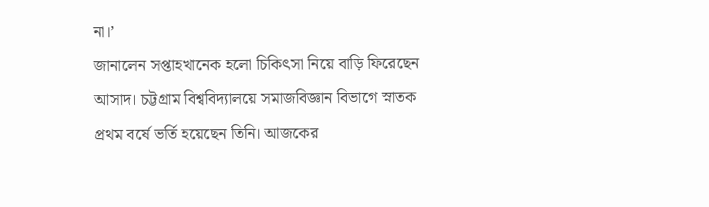না।’
জানালেন সপ্তাহখানেক হলো চিকিৎসা নিয়ে বাড়ি ফিরেছেন আসাদ। চট্টগ্রাম বিশ্ববিদ্যালয়ে সমাজবিজ্ঞান বিভাগে স্নাতক প্রথম বর্ষে ভর্তি হয়েছেন তিনি। আজকের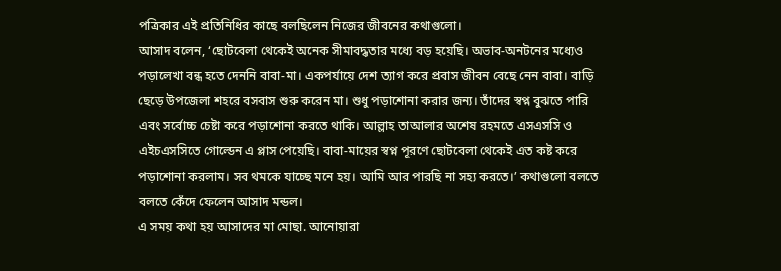পত্রিকার এই প্রতিনিধির কাছে বলছিলেন নিজের জীবনের কথাগুলো।
আসাদ বলেন, ‘ছোটবেলা থেকেই অনেক সীমাবদ্ধতার মধ্যে বড় হয়েছি। অভাব-অনটনের মধ্যেও পড়ালেখা বন্ধ হতে দেননি বাবা-মা। একপর্যায়ে দেশ ত্যাগ করে প্রবাস জীবন বেছে নেন বাবা। বাড়ি ছেড়ে উপজেলা শহরে বসবাস শুরু করেন মা। শুধু পড়াশোনা করার জন্য। তাঁদের স্বপ্ন বুঝতে পারি এবং সর্বোচ্চ চেষ্টা করে পড়াশোনা করতে থাকি। আল্লাহ তাআলার অশেষ রহমতে এসএসসি ও এইচএসসিতে গোল্ডেন এ প্লাস পেয়েছি। বাবা-মায়ের স্বপ্ন পূরণে ছোটবেলা থেকেই এত কষ্ট করে পড়াশোনা করলাম। সব থমকে যাচ্ছে মনে হয়। আমি আর পারছি না সহ্য করতে।’ কথাগুলো বলতে বলতে কেঁদে ফেলেন আসাদ মন্ডল।
এ সময় কথা হয় আসাদের মা মোছা. আনোয়ারা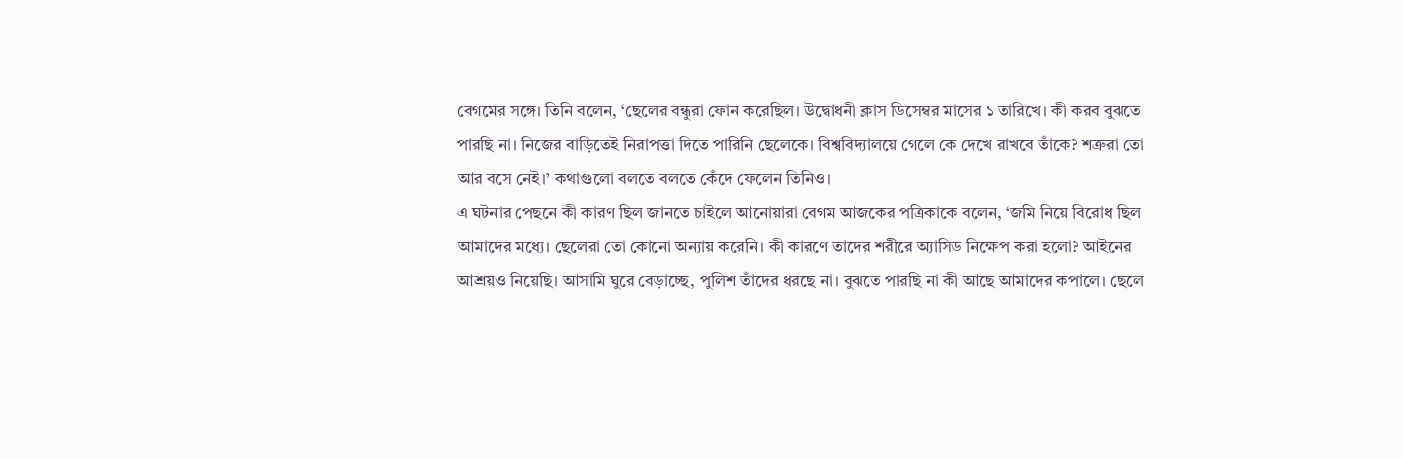বেগমের সঙ্গে। তিনি বলেন, ‘ছেলের বন্ধুরা ফোন করেছিল। উদ্বোধনী ক্লাস ডিসেম্বর মাসের ১ তারিখে। কী করব বুঝতে পারছি না। নিজের বাড়িতেই নিরাপত্তা দিতে পারিনি ছেলেকে। বিশ্ববিদ্যালয়ে গেলে কে দেখে রাখবে তাঁকে? শত্রুরা তো আর বসে নেই।’ কথাগুলো বলতে বলতে কেঁদে ফেলেন তিনিও।
এ ঘটনার পেছনে কী কারণ ছিল জানতে চাইলে আনোয়ারা বেগম আজকের পত্রিকাকে বলেন, ‘জমি নিয়ে বিরোধ ছিল আমাদের মধ্যে। ছেলেরা তো কোনো অন্যায় করেনি। কী কারণে তাদের শরীরে অ্যাসিড নিক্ষেপ করা হলো? আইনের আশ্রয়ও নিয়েছি। আসামি ঘুরে বেড়াচ্ছে, পুলিশ তাঁদের ধরছে না। বুঝতে পারছি না কী আছে আমাদের কপালে। ছেলে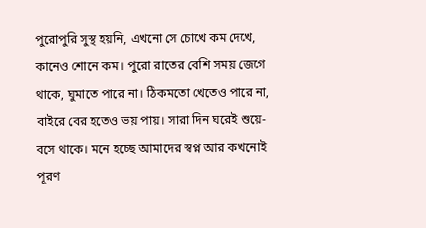পুরোপুরি সুস্থ হয়নি, এখনো সে চোখে কম দেখে, কানেও শোনে কম। পুরো রাতের বেশি সময় জেগে থাকে, ঘুমাতে পারে না। ঠিকমতো খেতেও পারে না, বাইরে বের হতেও ভয় পায়। সারা দিন ঘরেই শুয়ে-বসে থাকে। মনে হচ্ছে আমাদের স্বপ্ন আর কখনোই পূরণ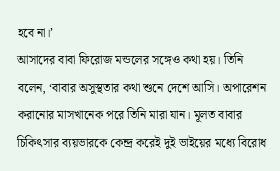হবে না।’
আসাদের বাবা ফিরোজ মন্ডলের সঙ্গেও কথা হয়। তিনি বলেন, ‘বাবার অসুস্থতার কথা শুনে দেশে আসি। অপারেশন করানোর মাসখানেক পরে তিনি মারা যান। মূলত বাবার চিকিৎসার ব্যয়ভারকে কেন্দ্র করেই দুই ভাইয়ের মধ্যে বিরোধ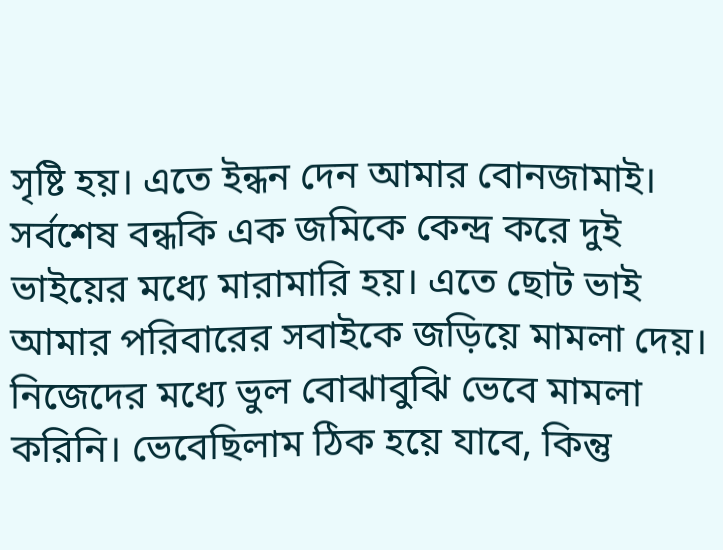সৃষ্টি হয়। এতে ইন্ধন দেন আমার বোনজামাই। সর্বশেষ বন্ধকি এক জমিকে কেন্দ্র করে দুই ভাইয়ের মধ্যে মারামারি হয়। এতে ছোট ভাই আমার পরিবারের সবাইকে জড়িয়ে মামলা দেয়। নিজেদের মধ্যে ভুল বোঝাবুঝি ভেবে মামলা করিনি। ভেবেছিলাম ঠিক হয়ে যাবে, কিন্তু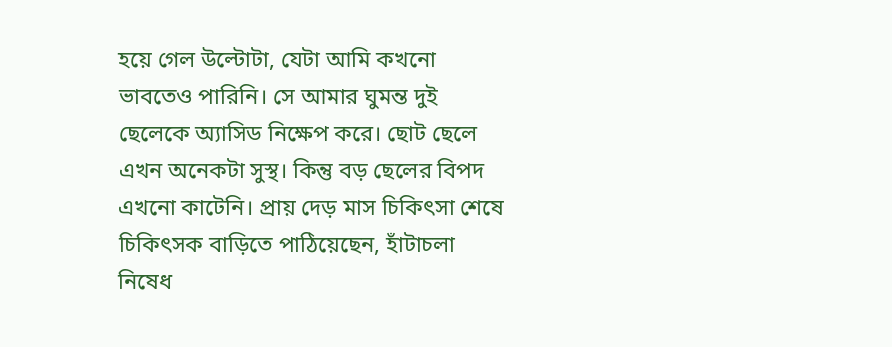হয়ে গেল উল্টোটা, যেটা আমি কখনো ভাবতেও পারিনি। সে আমার ঘুমন্ত দুই ছেলেকে অ্যাসিড নিক্ষেপ করে। ছোট ছেলে এখন অনেকটা সুস্থ। কিন্তু বড় ছেলের বিপদ এখনো কাটেনি। প্রায় দেড় মাস চিকিৎসা শেষে চিকিৎসক বাড়িতে পাঠিয়েছেন, হাঁটাচলা নিষেধ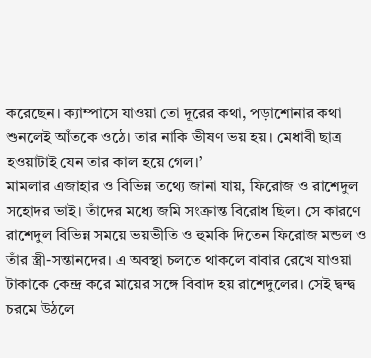করেছেন। ক্যাম্পাসে যাওয়া তো দূরের কথা, পড়াশোনার কথা শুনলেই আঁতকে ওঠে। তার নাকি ভীষণ ভয় হয়। মেধাবী ছাত্র হওয়াটাই যেন তার কাল হয়ে গেল।’
মামলার এজাহার ও বিভিন্ন তথ্যে জানা যায়, ফিরোজ ও রাশেদুল সহোদর ভাই। তাঁদের মধ্যে জমি সংক্রান্ত বিরোধ ছিল। সে কারণে রাশেদুল বিভিন্ন সময়ে ভয়ভীতি ও হুমকি দিতেন ফিরোজ মন্ডল ও তাঁর স্ত্রী-সন্তানদের। এ অবস্থা চলতে থাকলে বাবার রেখে যাওয়া টাকাকে কেন্দ্র করে মায়ের সঙ্গে বিবাদ হয় রাশেদুলের। সেই দ্বন্দ্ব চরমে উঠলে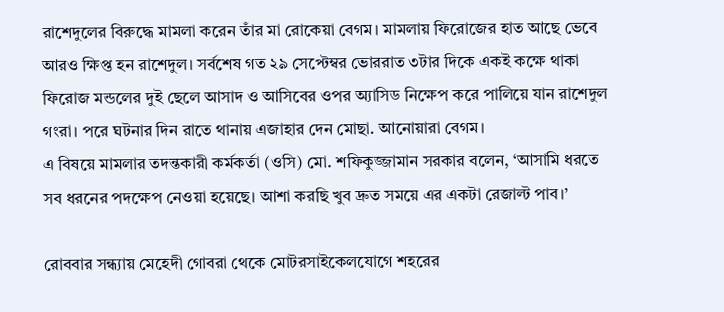রাশেদুলের বিরুদ্ধে মামলা করেন তাঁর মা রোকেয়া বেগম। মামলায় ফিরোজের হাত আছে ভেবে আরও ক্ষিপ্ত হন রাশেদুল। সর্বশেষ গত ২৯ সেপ্টেম্বর ভোররাত ৩টার দিকে একই কক্ষে থাকা ফিরোজ মন্ডলের দুই ছেলে আসাদ ও আসিবের ওপর অ্যাসিড নিক্ষেপ করে পালিয়ে যান রাশেদুল গংরা। পরে ঘটনার দিন রাতে থানায় এজাহার দেন মোছা. আনোয়ারা বেগম।
এ বিষয়ে মামলার তদন্তকারী কর্মকর্তা (ওসি) মো. শফিকুজ্জামান সরকার বলেন, ‘আসামি ধরতে সব ধরনের পদক্ষেপ নেওয়া হয়েছে। আশা করছি খুব দ্রুত সময়ে এর একটা রেজাল্ট পাব।’

রোববার সন্ধ্যায় মেহেদী গোবরা থেকে মোটরসাইকেলযোগে শহরের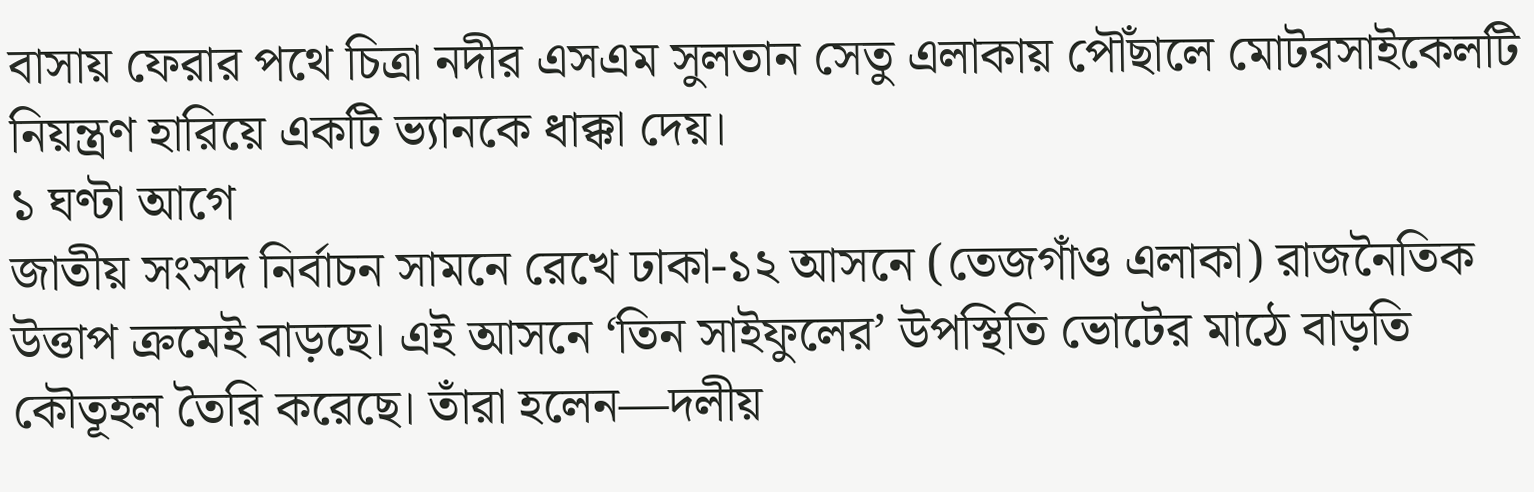বাসায় ফেরার পথে চিত্রা নদীর এসএম সুলতান সেতু এলাকায় পৌঁছালে মোটরসাইকেলটি নিয়ন্ত্রণ হারিয়ে একটি ভ্যানকে ধাক্কা দেয়।
১ ঘণ্টা আগে
জাতীয় সংসদ নির্বাচন সামনে রেখে ঢাকা-১২ আসনে (তেজগাঁও এলাকা) রাজনৈতিক উত্তাপ ক্রমেই বাড়ছে। এই আসনে ‘তিন সাইফুলের’ উপস্থিতি ভোটের মাঠে বাড়তি কৌতূহল তৈরি করেছে। তাঁরা হলেন—দলীয়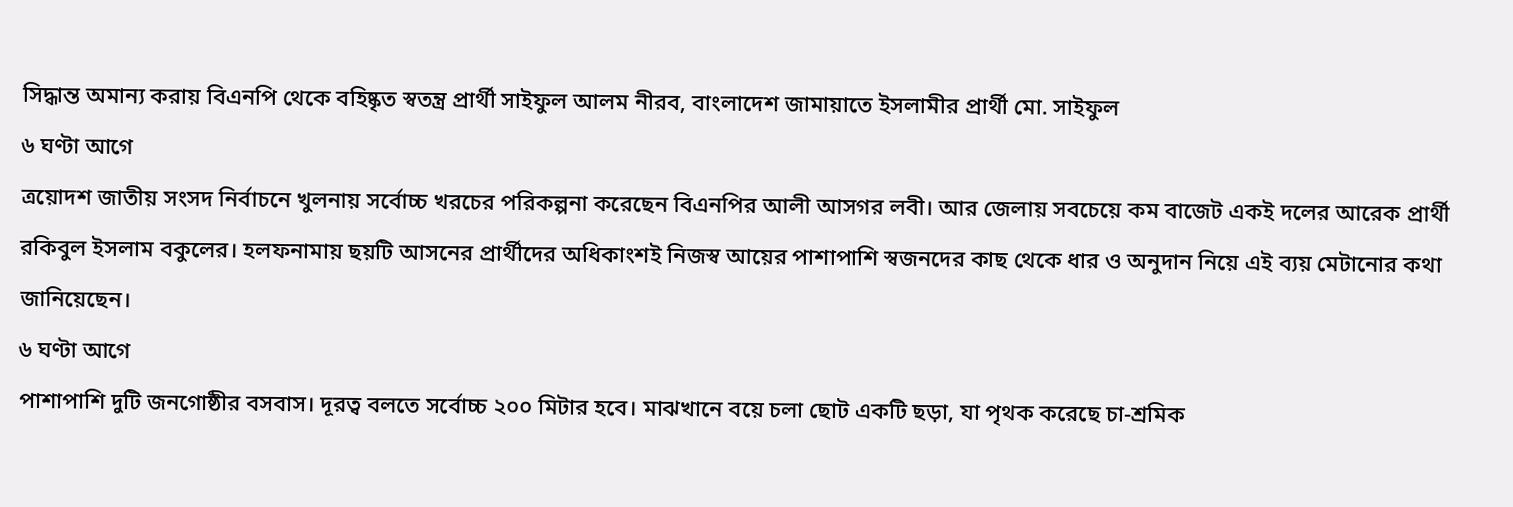সিদ্ধান্ত অমান্য করায় বিএনপি থেকে বহিষ্কৃত স্বতন্ত্র প্রার্থী সাইফুল আলম নীরব, বাংলাদেশ জামায়াতে ইসলামীর প্রার্থী মো. সাইফুল
৬ ঘণ্টা আগে
ত্রয়োদশ জাতীয় সংসদ নির্বাচনে খুলনায় সর্বোচ্চ খরচের পরিকল্পনা করেছেন বিএনপির আলী আসগর লবী। আর জেলায় সবচেয়ে কম বাজেট একই দলের আরেক প্রার্থী রকিবুল ইসলাম বকুলের। হলফনামায় ছয়টি আসনের প্রার্থীদের অধিকাংশই নিজস্ব আয়ের পাশাপাশি স্বজনদের কাছ থেকে ধার ও অনুদান নিয়ে এই ব্যয় মেটানোর কথা জানিয়েছেন।
৬ ঘণ্টা আগে
পাশাপাশি দুটি জনগোষ্ঠীর বসবাস। দূরত্ব বলতে সর্বোচ্চ ২০০ মিটার হবে। মাঝখানে বয়ে চলা ছোট একটি ছড়া, যা পৃথক করেছে চা-শ্রমিক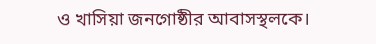ও খাসিয়া জনগোষ্ঠীর আবাসস্থলকে।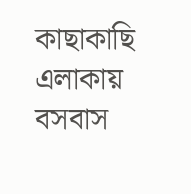কাছাকাছি এলাকায় বসবাস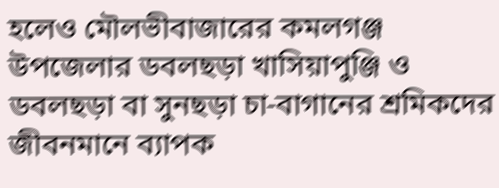হলেও মৌলভীবাজারের কমলগঞ্জ উপজেলার ডবলছড়া খাসিয়াপুঞ্জি ও ডবলছড়া বা সুনছড়া চা-বাগানের শ্রমিকদের জীবনমানে ব্যাপক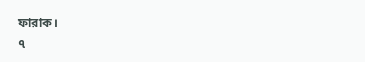ফারাক।
৭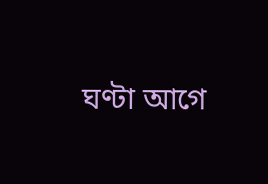ঘণ্টা আগে